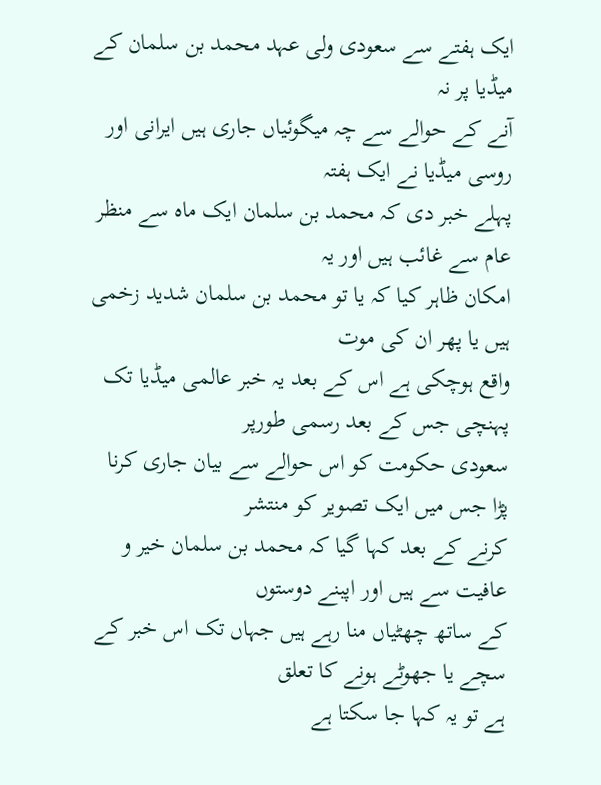ایک ہفتے سے سعودی ولی عہد محمد بن سلمان کے میڈیا پر نہ
آنے کے حوالے سے چہ میگوئیاں جاری ہیں ایرانی اور روسی میڈیا نے ایک ہفتہ
پہلے خبر دی کہ محمد بن سلمان ایک ماہ سے منظر عام سے غائب ہیں اور یہ
امکان ظاہر کیا کہ یا تو محمد بن سلمان شدید زخمی ہیں یا پھر ان کی موت
واقع ہوچکی ہے اس کے بعد یہ خبر عالمی میڈیا تک پہنچی جس کے بعد رسمی طورپر
سعودی حکومت کو اس حوالے سے بیان جاری کرنا پڑا جس میں ایک تصویر کو منتشر
کرنے کے بعد کہا گیا کہ محمد بن سلمان خیر و عافیت سے ہیں اور اپبنے دوستوں
کے ساتھ چھٹیاں منا رہے ہیں جہاں تک اس خبر کے سچے یا جھوٹے ہونے کا تعلق
ہے تو یہ کہا جا سکتا ہے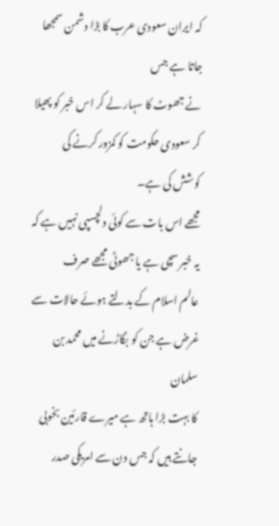کہ ایران سعودی عرب کا بڑا دشمن سمجھا جاتا ہے جس
نے جھوٹ کا سہار لے کر اس خبر کو پھیلا کر سعودی حکومت کو کمزور کرنے کی
کوشش کی ہے۔
مجھے اس بات سے کوئی دلچسپی نہیں ہے کہ یہ خبر سچی ہے یا جھوٹی مجھے صرف
عالم اسلام کے بدلتے ہوئے حالات سے غرض ہے جن کو بگاڑنے میں محمد بن سلمان
کا بہت بڑا ہاتھ ہے میرے قارئین بخوبی جانتے ہیں کہ جس دن سے امریکی صدر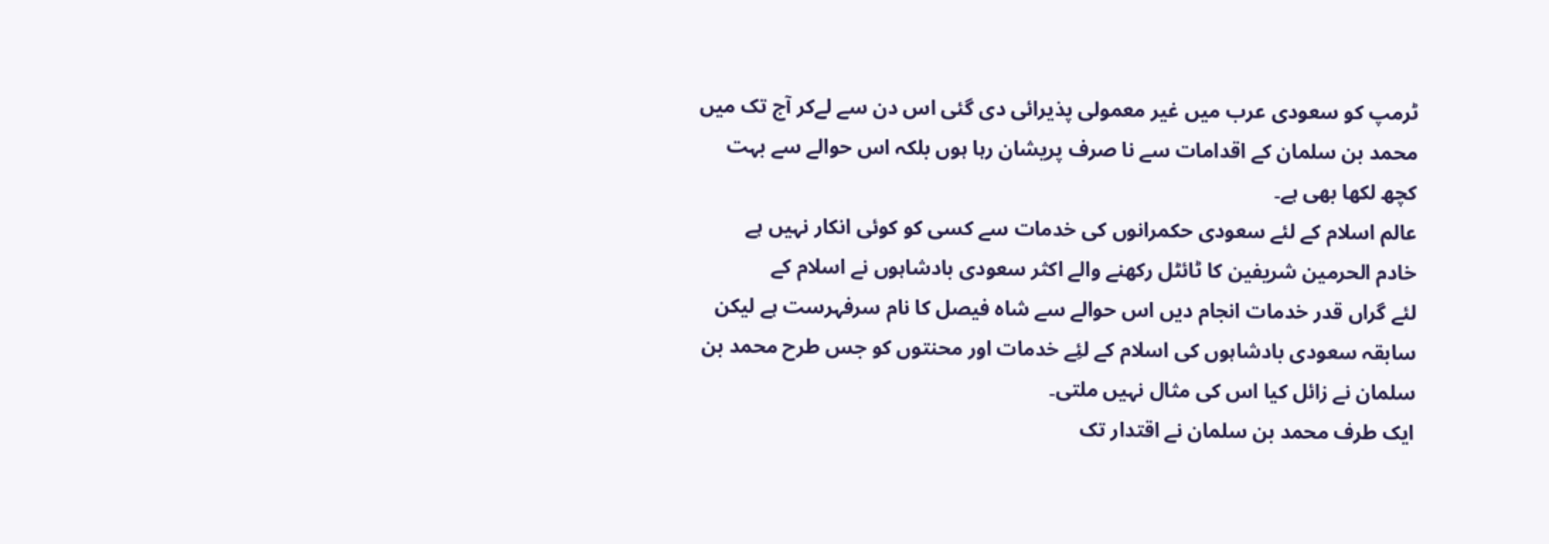ٹرمپ کو سعودی عرب میں غیر معمولی پذیرائی دی گئی اس دن سے لےکر آج تک میں
محمد بن سلمان کے اقدامات سے نا صرف پریشان رہا ہوں بلکہ اس حوالے سے بہت
کچھ لکھا بھی ہے۔
عالم اسلام کے لئے سعودی حکمرانوں کی خدمات سے کسی کو کوئی انکار نہیں ہے
خادم الحرمین شریفین کا ٹائٹل رکھنے والے اکثر سعودی بادشاہوں نے اسلام کے
لئے گراں قدر خدمات انجام دیں اس حوالے سے شاہ فیصل کا نام سرفہرست ہے لیکن
سابقہ سعودی بادشاہوں کی اسلام کے لئِے خدمات اور محنتوں کو جس طرح محمد بن
سلمان نے زائل کیا اس کی مثال نہیں ملتی۔
ایک طرف محمد بن سلمان نے اقتدار تک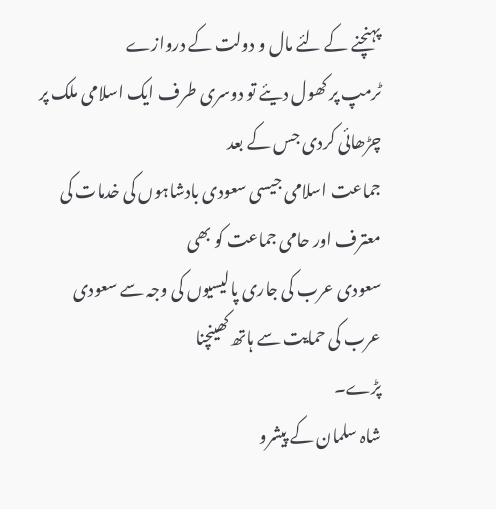پہنچنے کے لئے مال و دولت کے دروازے
ٹرمپ پر کھول دیئے تو دوسری طرف ایک اسلامی ملک پر چڑھائی کردی جس کے بعد
جماعت اسلامی جیسی سعودی بادشاہوں کی خدمات کی معترف اور حامی جماعت کو بھی
سعودی عرب کی جاری پالیسیوں کی وجہ سے سعودی عرب کی حمایت سے ہاتھ کھینچنا
پڑے۔
شاہ سلمان کے پیشرو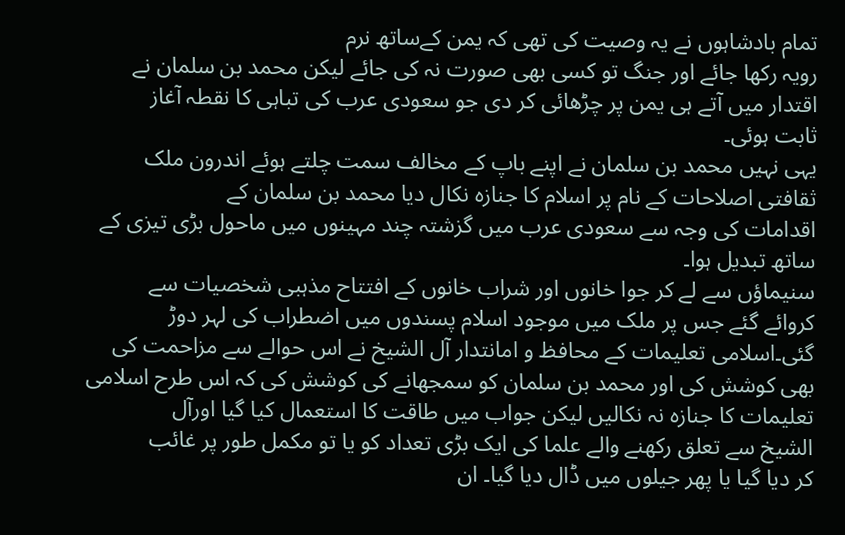تمام بادشاہوں نے یہ وصیت کی تھی کہ یمن کےساتھ نرم
رویہ رکھا جائے اور جنگ تو کسی بھی صورت نہ کی جائے لیکن محمد بن سلمان نے
اقتدار میں آتے ہی یمن پر چڑھائی کر دی جو سعودی عرب کی تباہی کا نقطہ آغاز
ثابت ہوئی۔
یہی نہیں محمد بن سلمان نے اپنے باپ کے مخالف سمت چلتے ہوئے اندرون ملک
ثقافتی اصلاحات کے نام پر اسلام کا جنازہ نکال دیا محمد بن سلمان کے
اقدامات کی وجہ سے سعودی عرب میں گزشتہ چند مہینوں میں ماحول بڑی تیزی کے
ساتھ تبدیل ہوا۔
سنیماؤں سے لے کر جوا خانوں اور شراب خانوں کے افتتاح مذہبی شخصیات سے
کروائے گئے جس پر ملک میں موجود اسلام پسندوں میں اضطراب کی لہر دوڑ
گئی۔اسلامی تعلیمات کے محافظ و امانتدار آل الشیخ نے اس حوالے سے مزاحمت کی
بھی کوشش کی اور محمد بن سلمان کو سمجھانے کی کوشش کی کہ اس طرح اسلامی
تعلیمات کا جنازہ نہ نکالیں لیکن جواب میں طاقت کا استعمال کیا گیا اورآل
الشیخ سے تعلق رکھنے والے علما کی ایک بڑی تعداد کو یا تو مکمل طور پر غائب
کر دیا گیا یا پھر جیلوں میں ڈال دیا گیا۔ ان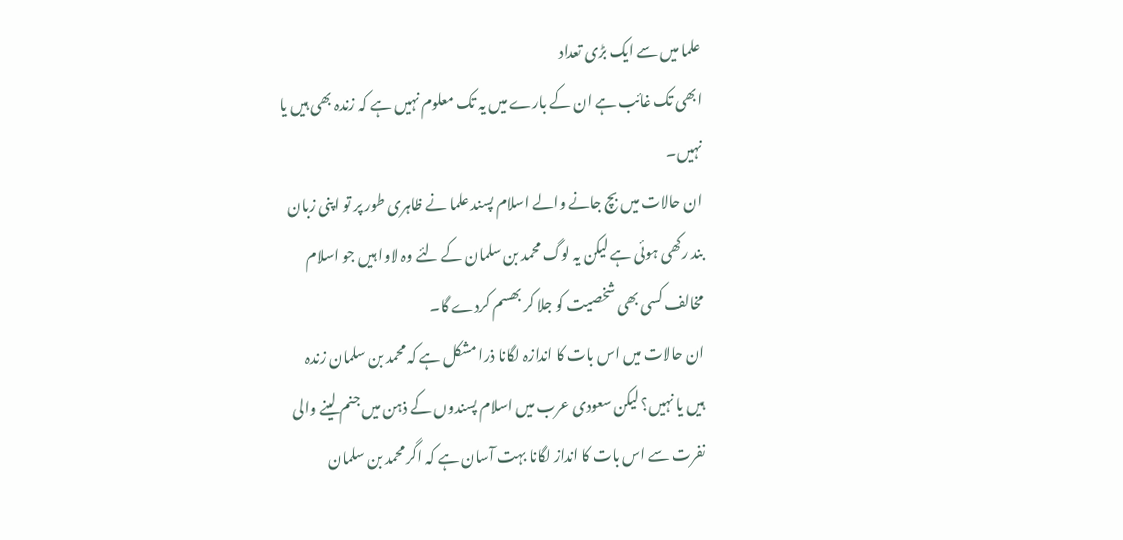علما میں سے ایک بڑی تعداد
ابھی تک غائب ہے ان کے بارے میں یہ تک معلوم نہیں ہے کہ زندہ بھی ہیں یا
نہیں۔
ان حالات میں بچ جانے والے اسلام پسند علما نے ظاہری طور پر تو اپنی زبان
بند رکھی ہوئی ہے لیکن یہ لوگ محمد بن سلمان کے لئے وہ لاوا ہیں جو اسلام
مخالف کسی بھی شخصیت کو جلا کر بھسم کردے گا۔
ان حالات میں اس بات کا اندازہ لگانا ذرا مشکل ہے کہ محمد بن سلمان زندہ
ہیں یا نہیں؟ لیکن سعودی عرب میں اسلام پسندوں کے ذہن میں جنم لینے والی
نفرت سے اس بات کا انداز لگانا بہت آسان ہے کہ اگر محمد بن سلمان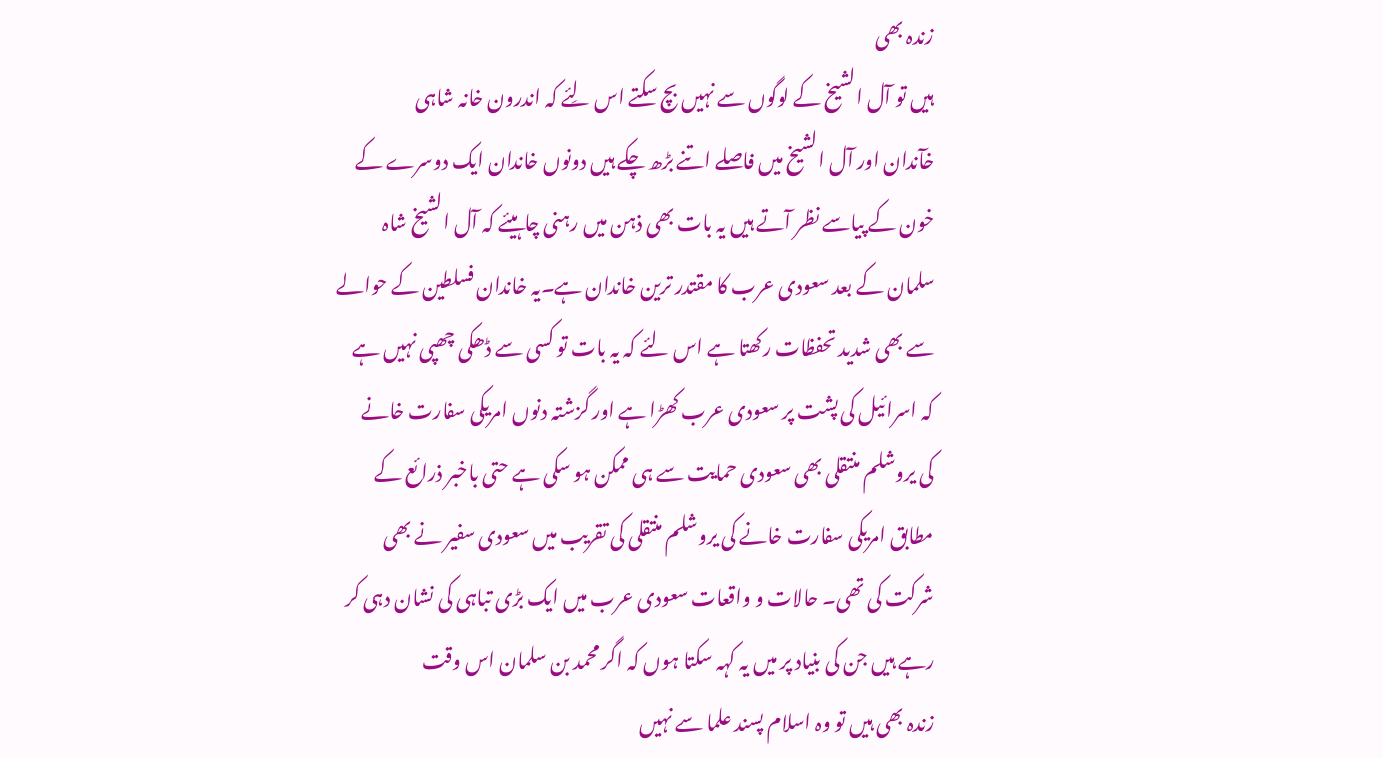زندہ بھی
ہیں تو آل الشیخ کے لوگوں سے نہیں بچ سکتے اس لِئے کہ اندرون خانہ شاہی
خآندان اور آل الشیخ میں فاصلے اتنے بڑھ چکے ہیں دونوں خاندان ایک دوسرے کے
خون کے پیاسے نظر آتے ہیں یہ بات بھی ذہن میں رہنی چاہیئے کہ آل الشیخ شاہ
سلمان کے بعد سعودی عرب کا مقتدر ترین خاندان ہے۔یہ خاندان فسلطین کے حوالے
سے بھی شدید تحفظات رکھتا ہے اس لئے کہ یہ بات تو کسی سے ڈھکی چھپی نہیں ہے
کہ اسرائیل کی پشت پر سعودی عرب کھڑا ہے اور گزشتہ دنوں امریکی سفارت خانے
کی یروشلم منتقلی بھی سعودی حمایت سے ہی ممکن ہو سکی ہے حتی باخبر ذرائع کے
مطابق امریکی سفارت خانے کی یروشلم منتقلی کی تقریب میں سعودی سفیر نے بھی
شرکت کی تھی۔ حالات و واقعات سعودی عرب میں ایک بڑی تباہی کی نشان دہی کر
رہے ہیں جن کی بنیاد پر میں یہ کہہ سکتا ہوں کہ اگر محمد بن سلمان اس وقت
زندہ بھی ہیں تو وہ اسلام پسند علما سے نہیں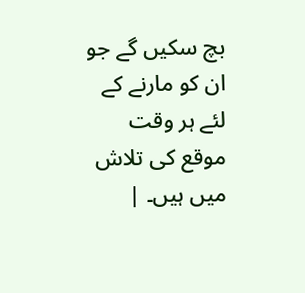بچ سکیں گے جو ان کو مارنے کے
لئے ہر وقت موقع کی تلاش میں ہیں۔ |